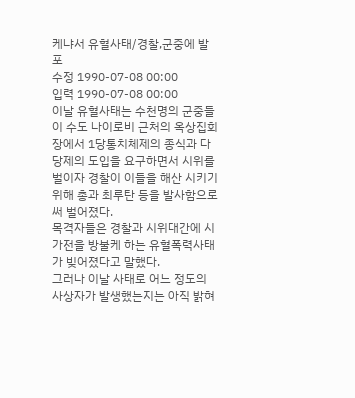케냐서 유혈사태/경찰,군중에 발포
수정 1990-07-08 00:00
입력 1990-07-08 00:00
이날 유혈사태는 수천명의 군중들이 수도 나이로비 근처의 옥상집회장에서 1당통치체제의 종식과 다당제의 도입을 요구하면서 시위를 벌이자 경찰이 이들을 해산 시키기 위해 총과 최루탄 등을 발사함으로써 벌어졌다.
목격자들은 경찰과 시위대간에 시가전을 방불케 하는 유혈폭력사태가 빚어졌다고 말했다.
그러나 이날 사태로 어느 정도의 사상자가 발생했는지는 아직 밝혀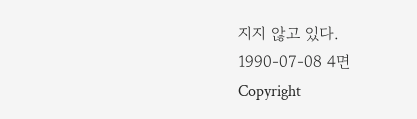지지 않고 있다.
1990-07-08 4면
Copyright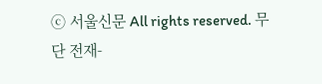ⓒ 서울신문 All rights reserved. 무단 전재-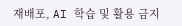재배포, AI 학습 및 활용 금지